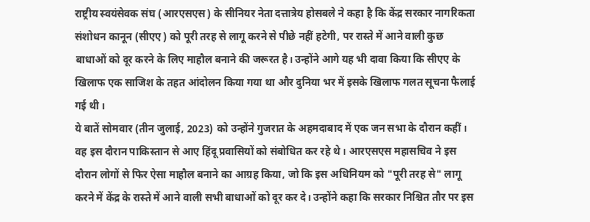राष्ट्रीय स्वयंसेवक संघ (आरएसएस) के सीनियर नेता दत्तात्रेय होसबले ने कहा है कि केंद्र सरकार नागरिकता संशोधन कानून (सीएए) को पूरी तरह से लागू करने से पीछे नहीं हटेगी, पर रास्ते में आने वाली कुछ बाधाओं को दूर करने के लिए माहौल बनाने की जरूरत है। उन्होंने आगे यह भी दावा किया कि सीएए के खिलाफ एक साजिश के तहत आंदोलन किया गया था और दुनिया भर में इसके खिलाफ गलत सूचना फैलाई गई थी।
ये बातें सोमवार (तीन जुलाई, 2023) को उन्होंने गुजरात के अहमदाबाद में एक जन सभा के दौरान कहीं। वह इस दौरान पाकिस्तान से आए हिंदू प्रवासियों को संबोधित कर रहे थे। आरएसएस महासचिव ने इस दौरान लोगों से फिर ऐसा माहौल बनाने का आग्रह किया, जो कि इस अधिनियम को "पूरी तरह से" लागू करने में केंद्र के रास्ते में आने वाली सभी बाधाओं को दूर कर दे। उन्होंने कहा कि सरकार निश्चित तौर पर इस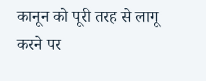कानून को पूरी तरह से लागू करने पर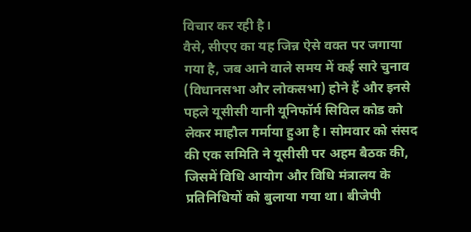विचार कर रही है।
वैसे, सीएए का यह जिन्न ऐसे वक्त पर जगाया गया है, जब आने वाले समय में कई सारे चुनाव (विधानसभा और लोकसभा) होने हैं और इनसे पहले यूसीसी यानी यूनिफॉर्म सिविल कोड को लेकर माहौल गर्माया हुआ है। सोमवार को संसद की एक समिति ने यूसीसी पर अहम बैठक की, जिसमें विधि आयोग और विधि मंत्रालय के प्रतिनिधियों को बुलाया गया था। बीजेपी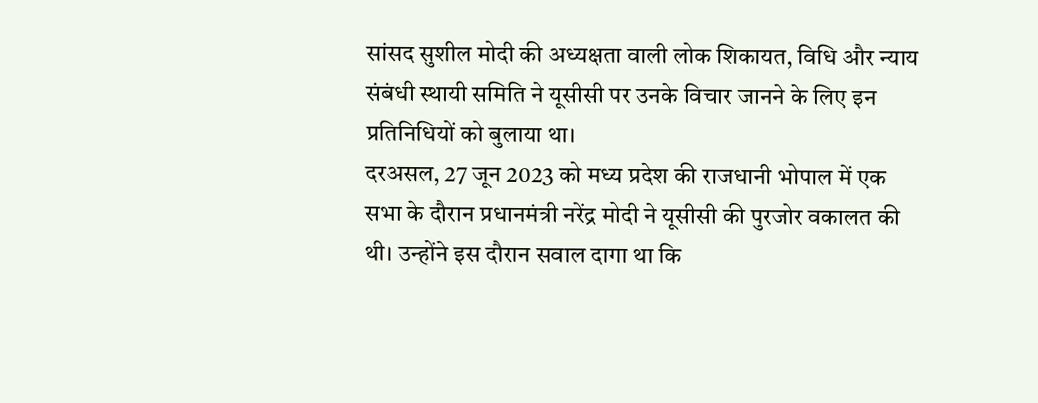सांसद सुशील मोदी की अध्यक्षता वाली लोक शिकायत, विधि और न्याय संबंधी स्थायी समिति ने यूसीसी पर उनके विचार जानने के लिए इन प्रतिनिधियों को बुलाया था।
दरअसल, 27 जून 2023 को मध्य प्रदेश की राजधानी भोपाल में एक सभा के दौरान प्रधानमंत्री नरेंद्र मोदी ने यूसीसी की पुरजोर वकालत की थी। उन्होंने इस दौरान सवाल दागा था कि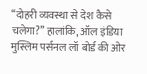‘‘दोहरी व्यवस्था से देश कैसे चलेगा?’’ हालांकि, ऑल इंडिया मुस्लिम पर्सनल लॉ बोर्ड की ओर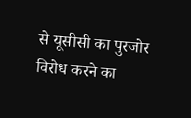से यूसीसी का पुरजोर विरोध करने का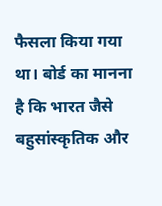फैसला किया गया था। बोर्ड का मानना है कि भारत जैसे बहुसांस्कृतिक और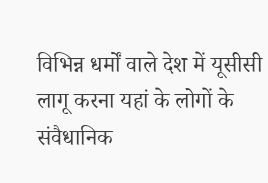विभिन्न धर्मों वाले देश में यूसीसी लागू करना यहां के लोगों के संवैधानिक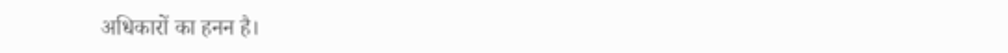अधिकारों का हनन है।